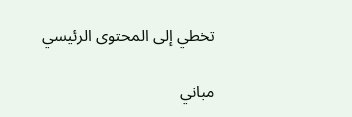تخطي إلى المحتوى الرئيسي

مباني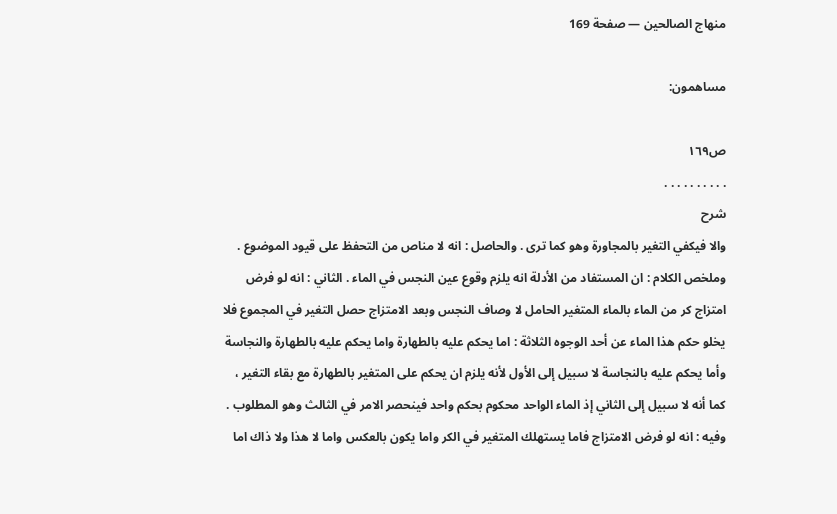منهاج الصالحين — صفحة 169

مساهمون:

ص١٦٩
. . . . . . . . . .
شرح
والا فيكفي التغير بالمجاورة وهو كما ترى . والحاصل : انه لا مناص من التحفظ على قيود الموضوع . وملخص الكلام : ان المستفاد من الأدلة انه يلزم وقوع عين النجس في الماء . الثاني : انه لو فرض امتزاج كر من الماء بالماء المتغير الحامل لا وصاف النجس وبعد الامتزاج حصل التغير في المجموع فلا يخلو حكم هذا الماء عن أحد الوجوه الثلاثة : اما يحكم عليه بالطهارة واما يحكم عليه بالطهارة والنجاسة وأما يحكم عليه بالنجاسة لا سبيل إلى الأول لأنه يلزم ان يحكم على المتغير بالطهارة مع بقاء التغير ، كما أنه لا سبيل إلى الثاني إذ الماء الواحد محكوم بحكم واحد فينحصر الامر في الثالث وهو المطلوب . وفيه : انه لو فرض الامتزاج فاما يستهلك المتغير في الكر واما يكون بالعكس واما لا هذا ولا ذاك اما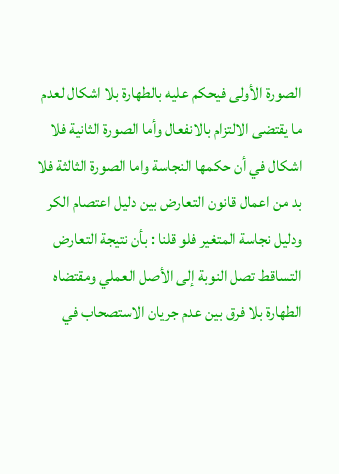الصورة الأولى فيحكم عليه بالطهارة بلا اشكال لعدم ما يقتضى الالتزام بالانفعال وأما الصورة الثانية فلا اشكال في أن حكمها النجاسة واما الصورة الثالثة فلا بد من اعمال قانون التعارض بين دليل اعتصام الكر ودليل نجاسة المتغير فلو قلنا : بأن نتيجة التعارض التساقط تصل النوبة إلى الأصل العملي ومقتضاه الطهارة بلا فرق بين عدم جريان الاستصحاب في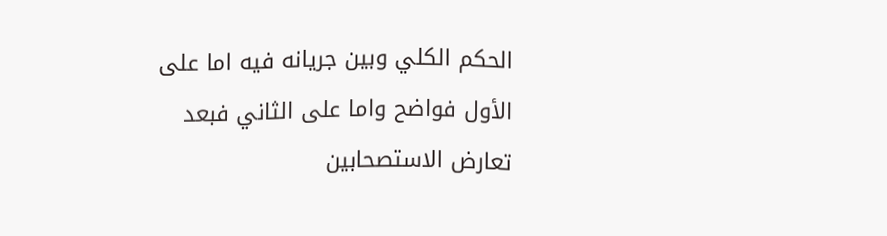الحكم الكلي وبين جريانه فيه اما على الأول فواضح واما على الثاني فبعد تعارض الاستصحابين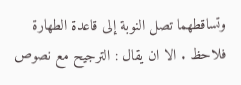وتساقطهما تصل النوبة إلى قاعدة الطهارة فلاحظ . الا ان يقال : الترجيح مع نصوص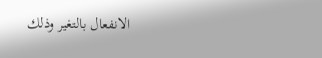الانفعال بالتغير وذلك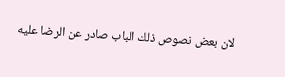لان بعض نصوص ذلك الباب صادر عن الرضا عليه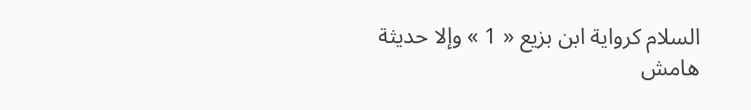السلام كرواية ابن بزيع « 1 » وإلا حديثة
هامش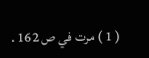( 1 ) مرت في ص 162 .